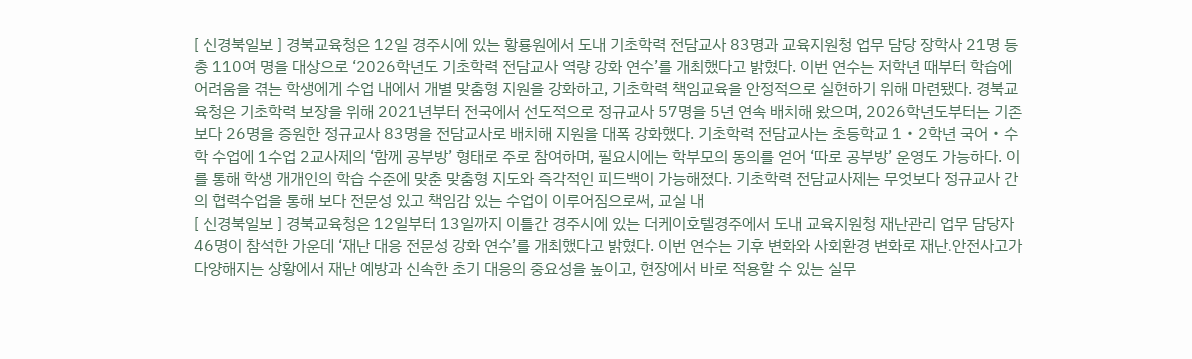[ 신경북일보 ] 경북교육청은 12일 경주시에 있는 황룡원에서 도내 기초학력 전담교사 83명과 교육지원청 업무 담당 장학사 21명 등 총 110여 명을 대상으로 ‘2026학년도 기초학력 전담교사 역량 강화 연수’를 개최했다고 밝혔다. 이번 연수는 저학년 때부터 학습에 어려움을 겪는 학생에게 수업 내에서 개별 맞춤형 지원을 강화하고, 기초학력 책임교육을 안정적으로 실현하기 위해 마련됐다. 경북교육청은 기초학력 보장을 위해 2021년부터 전국에서 선도적으로 정규교사 57명을 5년 연속 배치해 왔으며, 2026학년도부터는 기존보다 26명을 증원한 정규교사 83명을 전담교사로 배치해 지원을 대폭 강화했다. 기초학력 전담교사는 초등학교 1・2학년 국어・수학 수업에 1수업 2교사제의 ‘함께 공부방’ 형태로 주로 참여하며, 필요시에는 학부모의 동의를 얻어 ‘따로 공부방’ 운영도 가능하다. 이를 통해 학생 개개인의 학습 수준에 맞춘 맞춤형 지도와 즉각적인 피드백이 가능해졌다. 기초학력 전담교사제는 무엇보다 정규교사 간의 협력수업을 통해 보다 전문성 있고 책임감 있는 수업이 이루어짐으로써, 교실 내
[ 신경북일보 ] 경북교육청은 12일부터 13일까지 이틀간 경주시에 있는 더케이호텔경주에서 도내 교육지원청 재난관리 업무 담당자 46명이 참석한 가운데 ‘재난 대응 전문성 강화 연수’를 개최했다고 밝혔다. 이번 연수는 기후 변화와 사회환경 변화로 재난․안전사고가 다양해지는 상황에서 재난 예방과 신속한 초기 대응의 중요성을 높이고, 현장에서 바로 적용할 수 있는 실무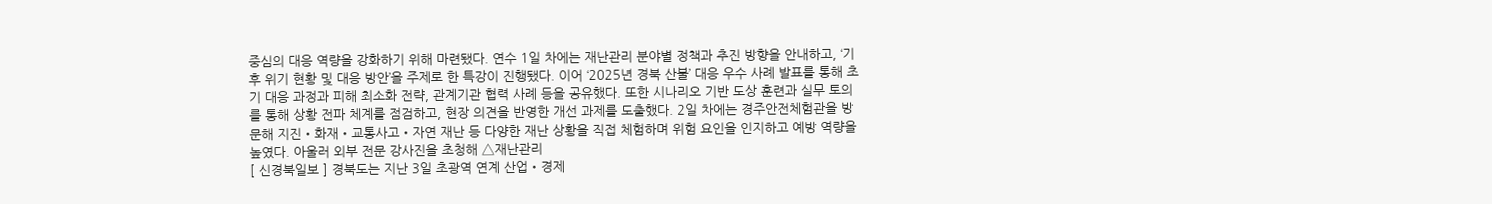중심의 대응 역량을 강화하기 위해 마련됐다. 연수 1일 차에는 재난관리 분야별 정책과 추진 방향을 안내하고, ‘기후 위기 현황 및 대응 방안’을 주제로 한 특강이 진행됐다. 이어 ‘2025년 경북 산불’ 대응 우수 사례 발표를 통해 초기 대응 과정과 피해 최소화 전략, 관계기관 협력 사례 등을 공유했다. 또한 시나리오 기반 도상 훈련과 실무 토의를 통해 상황 전파 체계를 점검하고, 현장 의견을 반영한 개선 과제를 도출했다. 2일 차에는 경주안전체험관을 방문해 지진・화재・교통사고・자연 재난 등 다양한 재난 상황을 직접 체험하며 위험 요인을 인지하고 예방 역량을 높였다. 아울러 외부 전문 강사진을 초청해 △재난관리
[ 신경북일보 ] 경북도는 지난 3일 초광역 연계 산업・경제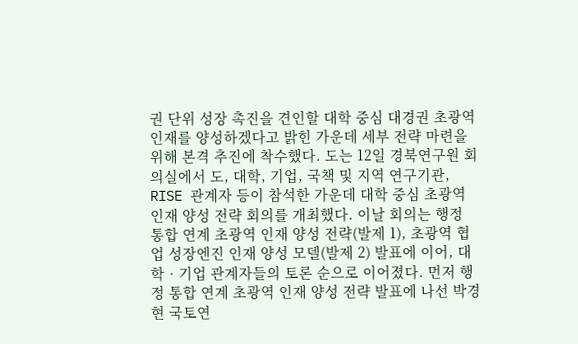권 단위 성장 촉진을 견인할 대학 중심 대경권 초광역 인재를 양성하겠다고 밝힌 가운데 세부 전략 마련을 위해 본격 추진에 착수했다. 도는 12일 경북연구원 회의실에서 도, 대학, 기업, 국책 및 지역 연구기관, RISE 관계자 등이 참석한 가운데 대학 중심 초광역 인재 양성 전략 회의를 개최했다. 이날 회의는 행정 통합 연계 초광역 인재 양성 전략(발제 1), 초광역 협업 성장엔진 인재 양성 모델(발제 2) 발표에 이어, 대학‧기업 관계자들의 토론 순으로 이어졌다. 먼저 행정 통합 연계 초광역 인재 양성 전략 발표에 나선 박경현 국토연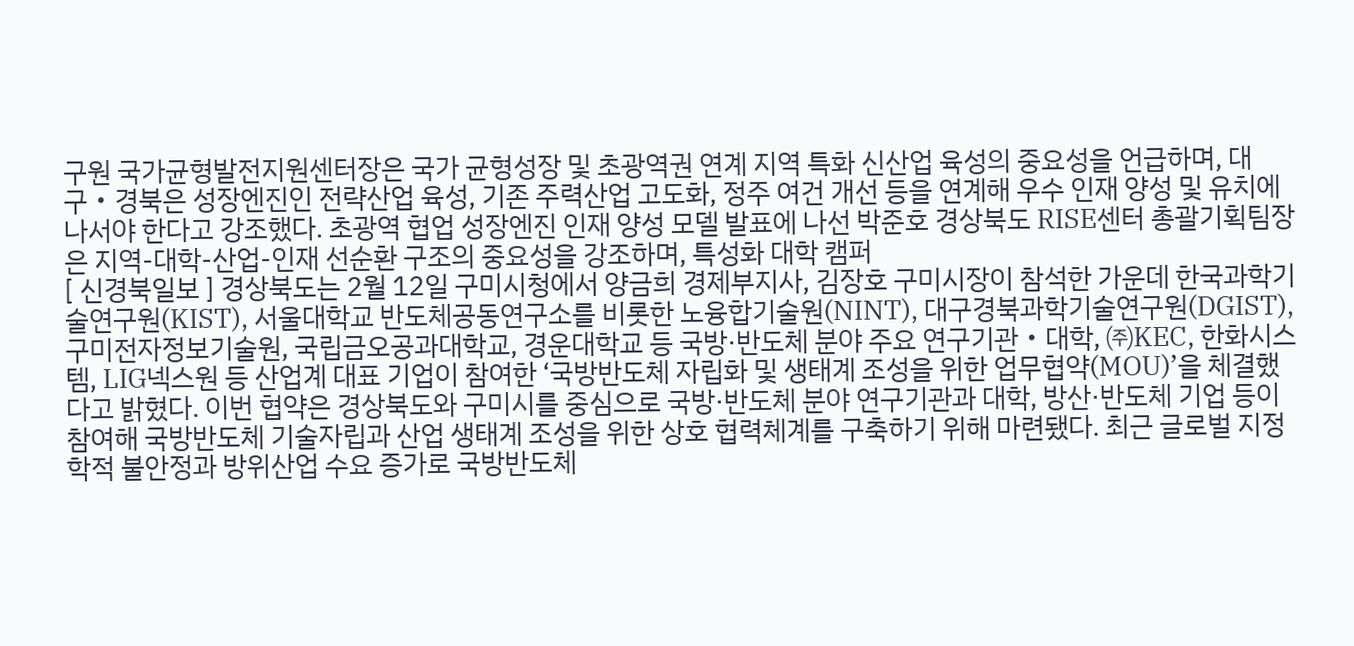구원 국가균형발전지원센터장은 국가 균형성장 및 초광역권 연계 지역 특화 신산업 육성의 중요성을 언급하며, 대구・경북은 성장엔진인 전략산업 육성, 기존 주력산업 고도화, 정주 여건 개선 등을 연계해 우수 인재 양성 및 유치에 나서야 한다고 강조했다. 초광역 협업 성장엔진 인재 양성 모델 발표에 나선 박준호 경상북도 RISE센터 총괄기획팀장은 지역-대학-산업-인재 선순환 구조의 중요성을 강조하며, 특성화 대학 캠퍼
[ 신경북일보 ] 경상북도는 2월 12일 구미시청에서 양금희 경제부지사, 김장호 구미시장이 참석한 가운데 한국과학기술연구원(KIST), 서울대학교 반도체공동연구소를 비롯한 노융합기술원(NINT), 대구경북과학기술연구원(DGIST), 구미전자정보기술원, 국립금오공과대학교, 경운대학교 등 국방·반도체 분야 주요 연구기관・대학, ㈜KEC, 한화시스템, LIG넥스원 등 산업계 대표 기업이 참여한 ‘국방반도체 자립화 및 생태계 조성을 위한 업무협약(MOU)’을 체결했다고 밝혔다. 이번 협약은 경상북도와 구미시를 중심으로 국방·반도체 분야 연구기관과 대학, 방산·반도체 기업 등이 참여해 국방반도체 기술자립과 산업 생태계 조성을 위한 상호 협력체계를 구축하기 위해 마련됐다. 최근 글로벌 지정학적 불안정과 방위산업 수요 증가로 국방반도체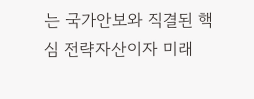는 국가안보와 직결된 핵심 전략자산이자 미래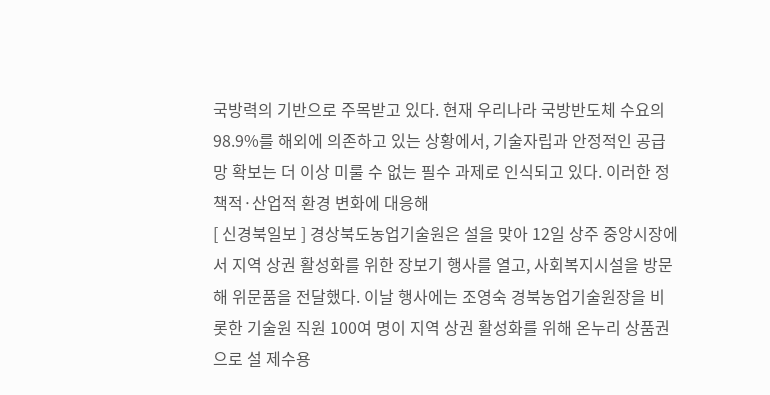국방력의 기반으로 주목받고 있다. 현재 우리나라 국방반도체 수요의 98.9%를 해외에 의존하고 있는 상황에서, 기술자립과 안정적인 공급망 확보는 더 이상 미룰 수 없는 필수 과제로 인식되고 있다. 이러한 정책적·산업적 환경 변화에 대응해
[ 신경북일보 ] 경상북도농업기술원은 설을 맞아 12일 상주 중앙시장에서 지역 상권 활성화를 위한 장보기 행사를 열고, 사회복지시설을 방문해 위문품을 전달했다. 이날 행사에는 조영숙 경북농업기술원장을 비롯한 기술원 직원 100여 명이 지역 상권 활성화를 위해 온누리 상품권으로 설 제수용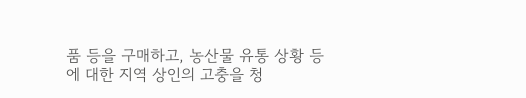품 등을 구매하고, 농산물 유통 상황 등에 대한 지역 상인의 고충을 청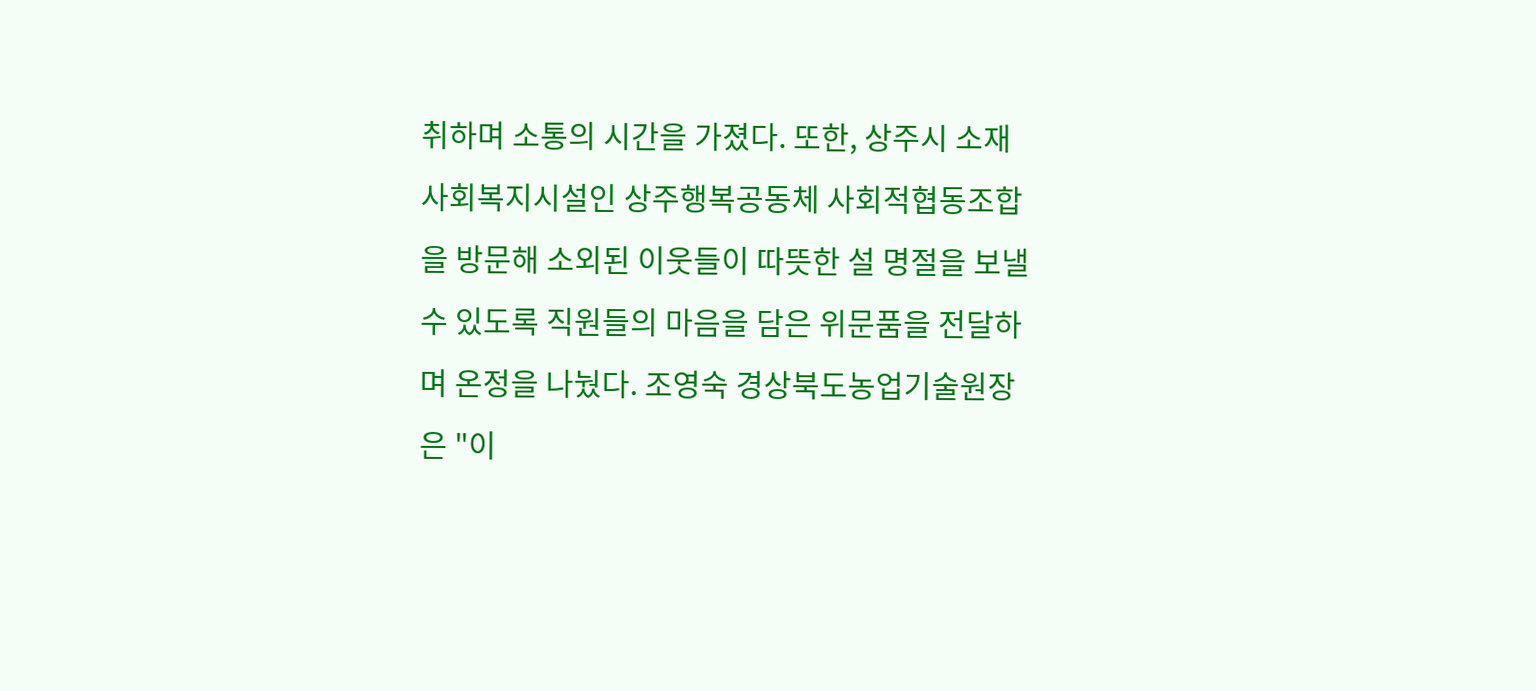취하며 소통의 시간을 가졌다. 또한, 상주시 소재 사회복지시설인 상주행복공동체 사회적협동조합을 방문해 소외된 이웃들이 따뜻한 설 명절을 보낼 수 있도록 직원들의 마음을 담은 위문품을 전달하며 온정을 나눴다. 조영숙 경상북도농업기술원장은 "이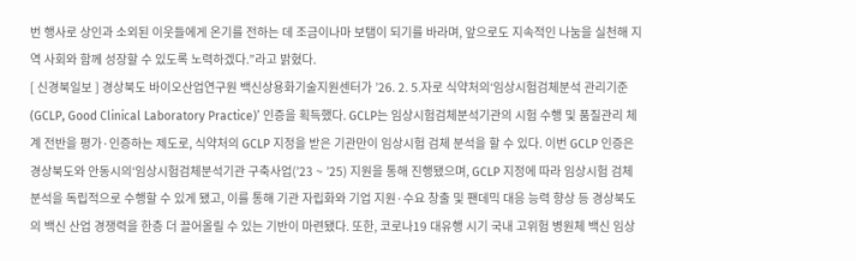번 행사로 상인과 소외된 이웃들에게 온기를 전하는 데 조금이나마 보탬이 되기를 바라며, 앞으로도 지속적인 나눔을 실천해 지역 사회와 함께 성장할 수 있도록 노력하겠다.”라고 밝혔다.
[ 신경북일보 ] 경상북도 바이오산업연구원 백신상용화기술지원센터가 ’26. 2. 5.자로 식약처의‘임상시험검체분석 관리기준(GCLP, Good Clinical Laboratory Practice)’ 인증을 획득했다. GCLP는 임상시험검체분석기관의 시험 수행 및 품질관리 체계 전반을 평가·인증하는 제도로, 식약처의 GCLP 지정을 받은 기관만이 임상시험 검체 분석을 할 수 있다. 이번 GCLP 인증은 경상북도와 안동시의‘임상시험검체분석기관 구축사업(’23 ~ ’25) 지원을 통해 진행됐으며, GCLP 지정에 따라 임상시험 검체 분석을 독립적으로 수행할 수 있게 됐고, 이를 통해 기관 자립화와 기업 지원·수요 창출 및 팬데믹 대응 능력 향상 등 경상북도의 백신 산업 경쟁력을 한층 더 끌어올릴 수 있는 기반이 마련됐다. 또한, 코로나19 대유행 시기 국내 고위험 병원체 백신 임상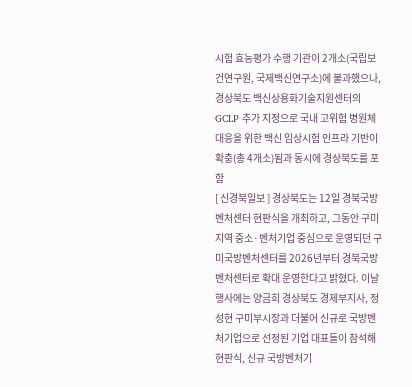시험 효능평가 수행 기관이 2개소(국립보건연구원, 국제백신연구소)에 불과했으나, 경상북도 백신상용화기술지원센터의 GCLP 추가 지정으로 국내 고위험 병원체 대응을 위한 백신 임상시험 인프라 기반이 확충(총 4개소)됨과 동시에 경상북도를 포함
[ 신경북일보 ] 경상북도는 12일 경북국방벤처센터 현판식을 개최하고, 그동안 구미지역 중소·벤처기업 중심으로 운영되던 구미국방벤처센터를 2026년부터 경북국방벤처센터로 확대 운영한다고 밝혔다. 이날 행사에는 양금희 경상북도 경제부지사, 정성현 구미부시장과 더불어 신규로 국방벤처기업으로 선정된 기업 대표들이 참석해 현판식, 신규 국방벤처기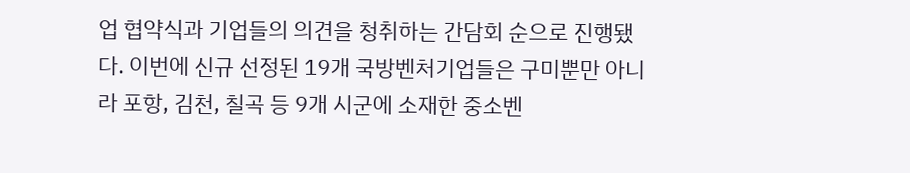업 협약식과 기업들의 의견을 청취하는 간담회 순으로 진행됐다. 이번에 신규 선정된 19개 국방벤처기업들은 구미뿐만 아니라 포항, 김천, 칠곡 등 9개 시군에 소재한 중소벤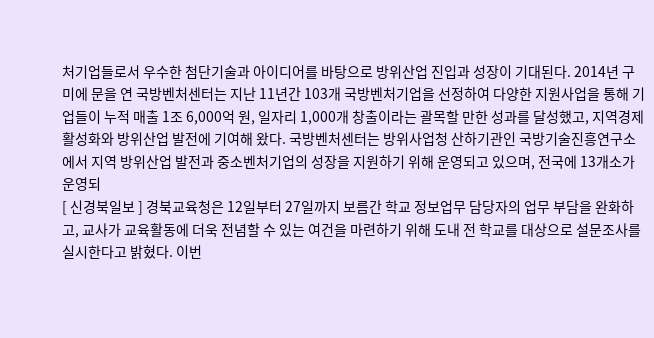처기업들로서 우수한 첨단기술과 아이디어를 바탕으로 방위산업 진입과 성장이 기대된다. 2014년 구미에 문을 연 국방벤처센터는 지난 11년간 103개 국방벤처기업을 선정하여 다양한 지원사업을 통해 기업들이 누적 매출 1조 6,000억 원, 일자리 1,000개 창출이라는 괄목할 만한 성과를 달성했고, 지역경제 활성화와 방위산업 발전에 기여해 왔다. 국방벤처센터는 방위사업청 산하기관인 국방기술진흥연구소에서 지역 방위산업 발전과 중소벤처기업의 성장을 지원하기 위해 운영되고 있으며, 전국에 13개소가 운영되
[ 신경북일보 ] 경북교육청은 12일부터 27일까지 보름간 학교 정보업무 담당자의 업무 부담을 완화하고, 교사가 교육활동에 더욱 전념할 수 있는 여건을 마련하기 위해 도내 전 학교를 대상으로 설문조사를 실시한다고 밝혔다. 이번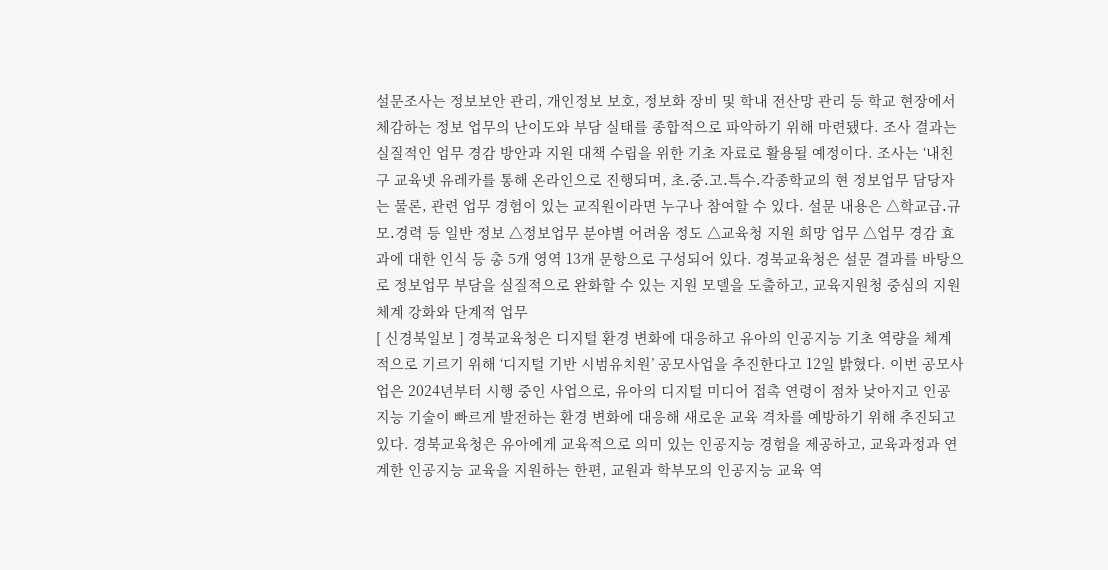설문조사는 정보보안 관리, 개인정보 보호, 정보화 장비 및 학내 전산망 관리 등 학교 현장에서 체감하는 정보 업무의 난이도와 부담 실태를 종합적으로 파악하기 위해 마련됐다. 조사 결과는 실질적인 업무 경감 방안과 지원 대책 수립을 위한 기초 자료로 활용될 예정이다. 조사는 ‘내친구 교육넷 유레카를 통해 온라인으로 진행되며, 초․중․고․특수․각종학교의 현 정보업무 담당자는 물론, 관련 업무 경험이 있는 교직원이라면 누구나 참여할 수 있다. 설문 내용은 △학교급․규모․경력 등 일반 정보 △정보업무 분야별 어려움 정도 △교육청 지원 희망 업무 △업무 경감 효과에 대한 인식 등 총 5개 영역 13개 문항으로 구성되어 있다. 경북교육청은 설문 결과를 바탕으로 정보업무 부담을 실질적으로 완화할 수 있는 지원 모델을 도출하고, 교육지원청 중심의 지원 체계 강화와 단계적 업무
[ 신경북일보 ] 경북교육청은 디지털 환경 변화에 대응하고 유아의 인공지능 기초 역량을 체계적으로 기르기 위해 ‘디지털 기반 시범유치원’ 공모사업을 추진한다고 12일 밝혔다. 이번 공모사업은 2024년부터 시행 중인 사업으로, 유아의 디지털 미디어 접촉 연령이 점차 낮아지고 인공지능 기술이 빠르게 발전하는 환경 변화에 대응해 새로운 교육 격차를 예방하기 위해 추진되고 있다. 경북교육청은 유아에게 교육적으로 의미 있는 인공지능 경험을 제공하고, 교육과정과 연계한 인공지능 교육을 지원하는 한편, 교원과 학부모의 인공지능 교육 역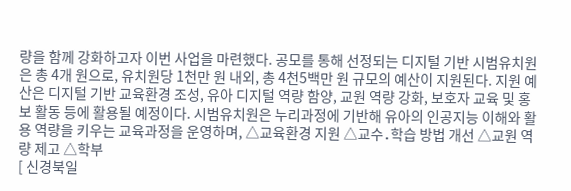량을 함께 강화하고자 이번 사업을 마련했다. 공모를 통해 선정되는 디지털 기반 시범유치원은 총 4개 원으로, 유치원당 1천만 원 내외, 총 4천5백만 원 규모의 예산이 지원된다. 지원 예산은 디지털 기반 교육환경 조성, 유아 디지털 역량 함양, 교원 역량 강화, 보호자 교육 및 홍보 활동 등에 활용될 예정이다. 시범유치원은 누리과정에 기반해 유아의 인공지능 이해와 활용 역량을 키우는 교육과정을 운영하며, △교육환경 지원 △교수․학습 방법 개선 △교원 역량 제고 △학부
[ 신경북일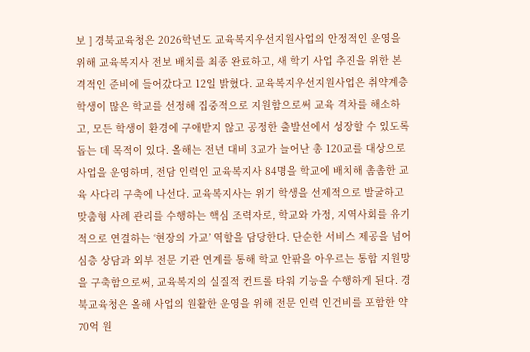보 ] 경북교육청은 2026학년도 교육복지우선지원사업의 안정적인 운영을 위해 교육복지사 전보 배치를 최종 완료하고, 새 학기 사업 추진을 위한 본격적인 준비에 들어갔다고 12일 밝혔다. 교육복지우선지원사업은 취약계층 학생이 많은 학교를 선정해 집중적으로 지원함으로써 교육 격차를 해소하고, 모든 학생이 환경에 구애받지 않고 공정한 출발선에서 성장할 수 있도록 돕는 데 목적이 있다. 올해는 전년 대비 3교가 늘어난 총 120교를 대상으로 사업을 운영하며, 전담 인력인 교육복지사 84명을 학교에 배치해 촘촘한 교육 사다리 구축에 나선다. 교육복지사는 위기 학생을 선제적으로 발굴하고 맞춤형 사례 관리를 수행하는 핵심 조력자로, 학교와 가정, 지역사회를 유기적으로 연결하는 ‘현장의 가교’ 역할을 담당한다. 단순한 서비스 제공을 넘어 심층 상담과 외부 전문 기관 연계를 통해 학교 안팎을 아우르는 통합 지원망을 구축함으로써, 교육복지의 실질적 컨트롤 타워 기능을 수행하게 된다. 경북교육청은 올해 사업의 원활한 운영을 위해 전문 인력 인건비를 포함한 약 70억 원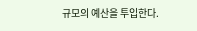규모의 예산을 투입한다.